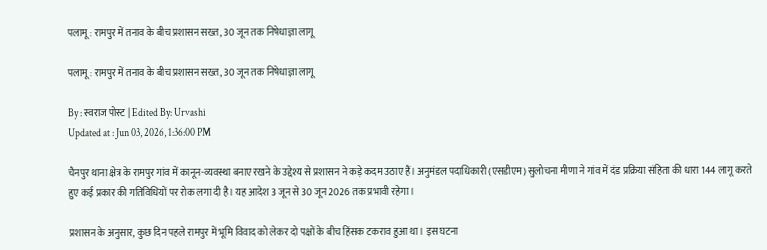पलामू : रामपुर में तनाव के बीच प्रशासन सख्त, 30 जून तक निषेधाज्ञा लागू

पलामू : रामपुर में तनाव के बीच प्रशासन सख्त, 30 जून तक निषेधाज्ञा लागू

By : स्वराज पोस्ट | Edited By: Urvashi
Updated at : Jun 03, 2026, 1:36:00 PM

चैनपुर थाना क्षेत्र के रामपुर गांव में कानून-व्यवस्था बनाए रखने के उद्देश्य से प्रशासन ने कड़े कदम उठाए हैं। अनुमंडल पदाधिकारी (एसडीएम) सुलोचना मीणा ने गांव में दंड प्रक्रिया संहिता की धारा 144 लागू करते हुए कई प्रकार की गतिविधियों पर रोक लगा दी है। यह आदेश 3 जून से 30 जून 2026 तक प्रभावी रहेगा।

प्रशासन के अनुसार, कुछ दिन पहले रामपुर में भूमि विवाद को लेकर दो पक्षों के बीच हिंसक टकराव हुआ था। इस घटना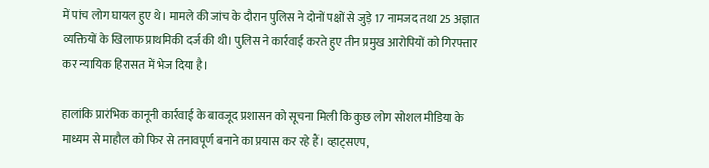में पांच लोग घायल हुए थे। मामले की जांच के दौरान पुलिस ने दोनों पक्षों से जुड़े 17 नामजद तथा 25 अज्ञात व्यक्तियों के खिलाफ प्राथमिकी दर्ज की थी। पुलिस ने कार्रवाई करते हुए तीन प्रमुख आरोपियों को गिरफ्तार कर न्यायिक हिरासत में भेज दिया है।

हालांकि प्रारंभिक कानूनी कार्रवाई के बावजूद प्रशासन को सूचना मिली कि कुछ लोग सोशल मीडिया के माध्यम से माहौल को फिर से तनावपूर्ण बनाने का प्रयास कर रहे हैं। व्हाट्सएप,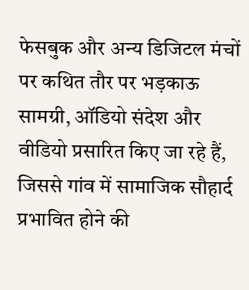फेसबुक और अन्य डिजिटल मंचों पर कथित तौर पर भड़काऊ सामग्री, ऑडियो संदेश और वीडियो प्रसारित किए जा रहे हैं, जिससे गांव में सामाजिक सौहार्द प्रभावित होने की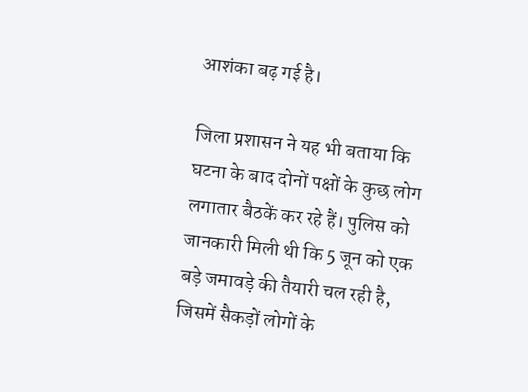आशंका बढ़ गई है।

जिला प्रशासन ने यह भी बताया कि घटना के बाद दोनों पक्षों के कुछ लोग लगातार बैठकें कर रहे हैं। पुलिस को जानकारी मिली थी कि 5 जून को एक बड़े जमावड़े की तैयारी चल रही है, जिसमें सैकड़ों लोगों के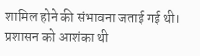शामिल होने की संभावना जताई गई थी। प्रशासन को आशंका थी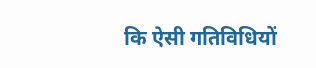कि ऐसी गतिविधियों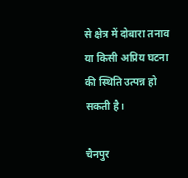से क्षेत्र में दोबारा तनाव या किसी अप्रिय घटना की स्थिति उत्पन्न हो सकती है।

चैनपुर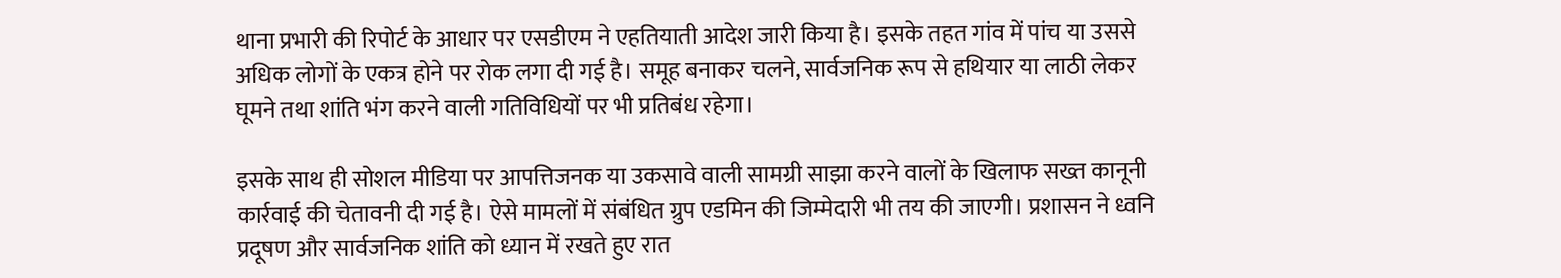थाना प्रभारी की रिपोर्ट के आधार पर एसडीएम ने एहतियाती आदेश जारी किया है। इसके तहत गांव में पांच या उससे अधिक लोगों के एकत्र होने पर रोक लगा दी गई है। समूह बनाकर चलने, सार्वजनिक रूप से हथियार या लाठी लेकर घूमने तथा शांति भंग करने वाली गतिविधियों पर भी प्रतिबंध रहेगा।

इसके साथ ही सोशल मीडिया पर आपत्तिजनक या उकसावे वाली सामग्री साझा करने वालों के खिलाफ सख्त कानूनी कार्रवाई की चेतावनी दी गई है। ऐसे मामलों में संबंधित ग्रुप एडमिन की जिम्मेदारी भी तय की जाएगी। प्रशासन ने ध्वनि प्रदूषण और सार्वजनिक शांति को ध्यान में रखते हुए रात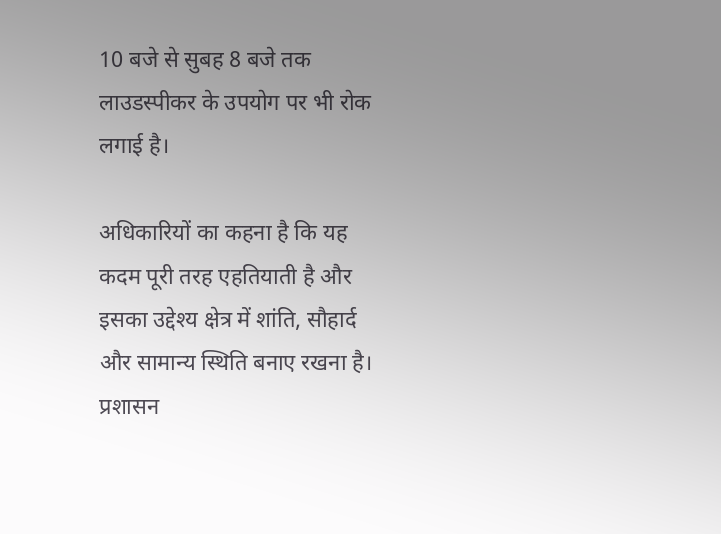10 बजे से सुबह 8 बजे तक लाउडस्पीकर के उपयोग पर भी रोक लगाई है।

अधिकारियों का कहना है कि यह कदम पूरी तरह एहतियाती है और इसका उद्देश्य क्षेत्र में शांति, सौहार्द और सामान्य स्थिति बनाए रखना है। प्रशासन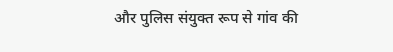और पुलिस संयुक्त रूप से गांव की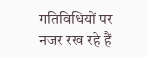गतिविधियों पर नजर रख रहे हैं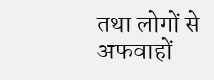तथा लोगों से अफवाहों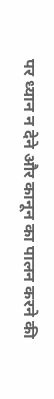पर ध्यान न देने और कानून का पालन करने की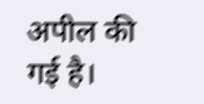अपील की गई है।